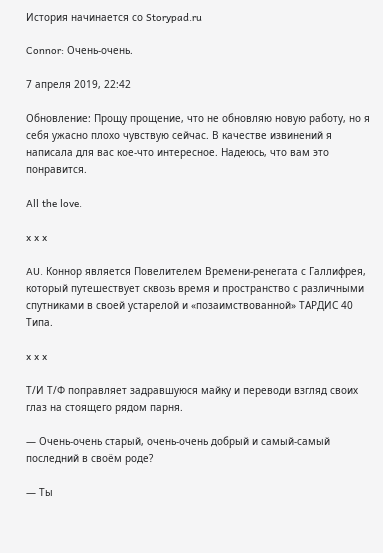История начинается со Storypad.ru

Connor: Очень-очень.

7 апреля 2019, 22:42

Обновление: Прощу прощение, что не обновляю новую работу, но я себя ужасно плохо чувствую сейчас. В качестве извинений я написала для вас кое-что интересное. Надеюсь, что вам это понравится.

All the love.

x x x

AU. Коннор является Повелителем Времени-ренегата с Галлифрея, который путешествует сквозь время и пространство с различными спутниками в своей устарелой и «позаимствованной» ТАРДИС 40 Типа.

x x x

Т/И Т/Ф поправляет задравшуюся майку и переводи взгляд своих глаз на стоящего рядом парня.

— Очень-очень старый, очень-очень добрый и самый-самый последний в своём роде?

— Ты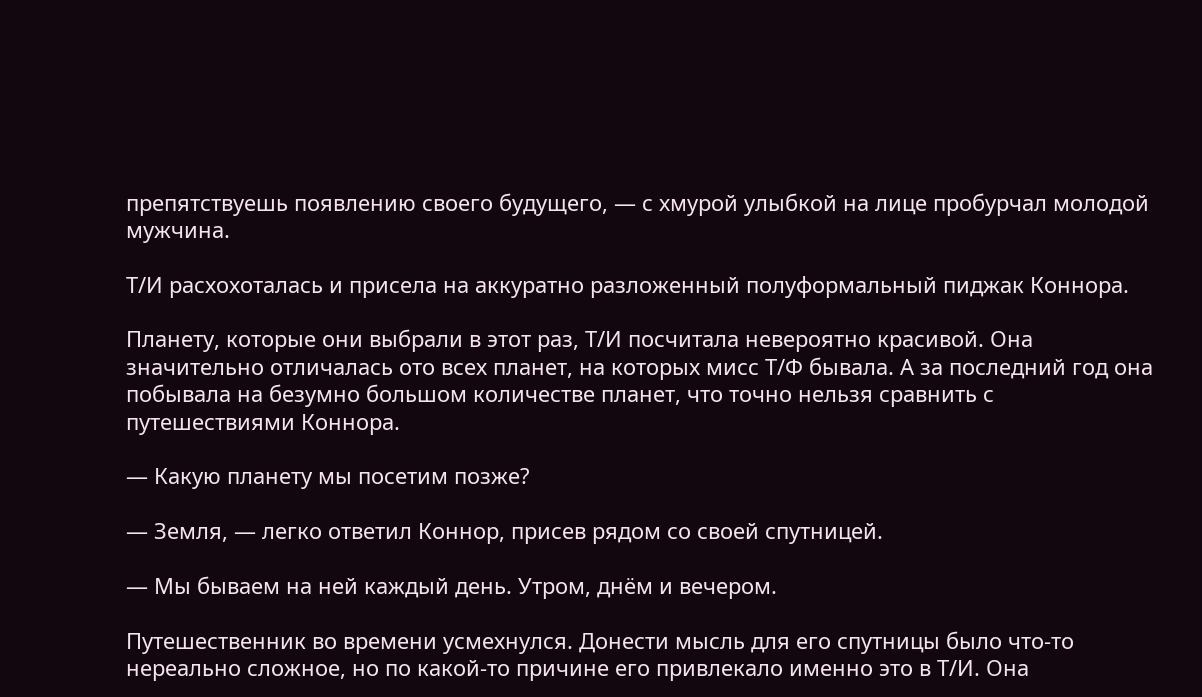препятствуешь появлению своего будущего, — с хмурой улыбкой на лице пробурчал молодой мужчина.

Т/И расхохоталась и присела на аккуратно разложенный полуформальный пиджак Коннора.

Планету, которые они выбрали в этот раз, Т/И посчитала невероятно красивой. Она значительно отличалась ото всех планет, на которых мисс Т/Ф бывала. А за последний год она побывала на безумно большом количестве планет, что точно нельзя сравнить с путешествиями Коннора.

— Какую планету мы посетим позже?

— Земля, — легко ответил Коннор, присев рядом со своей спутницей.

— Мы бываем на ней каждый день. Утром, днём и вечером.

Путешественник во времени усмехнулся. Донести мысль для его спутницы было что-то нереально сложное, но по какой-то причине его привлекало именно это в Т/И. Она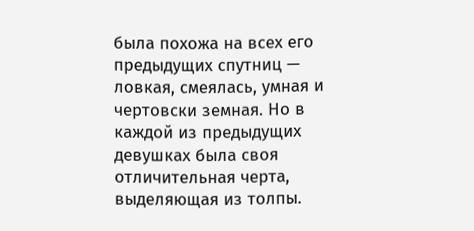была похожа на всех его предыдущих спутниц — ловкая, смеялась, умная и чертовски земная. Но в каждой из предыдущих девушках была своя отличительная черта, выделяющая из толпы.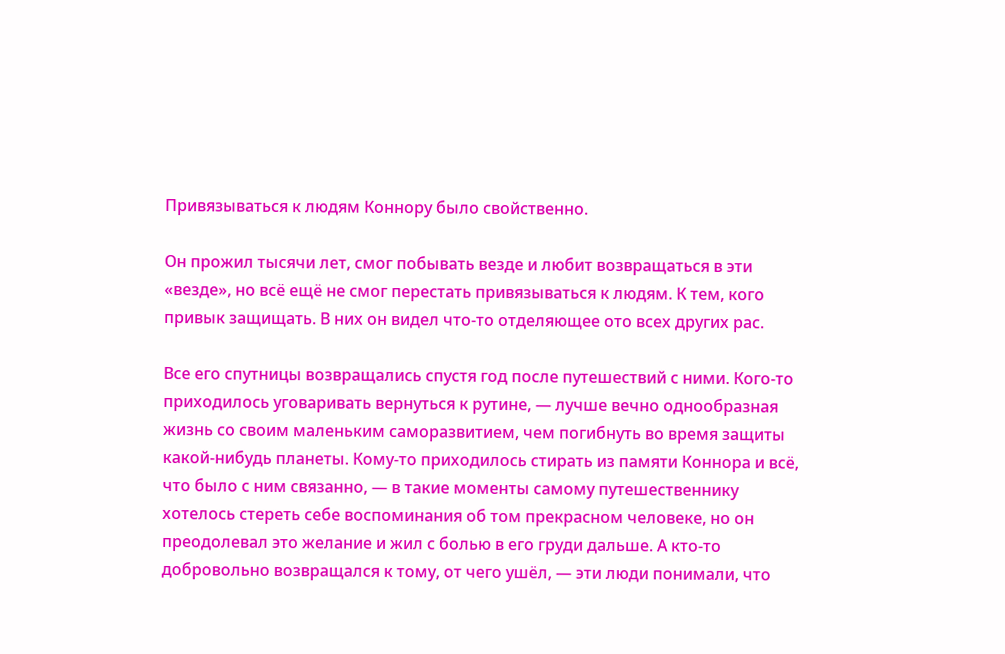Привязываться к людям Коннору было свойственно.

Он прожил тысячи лет, смог побывать везде и любит возвращаться в эти «везде», но всё ещё не смог перестать привязываться к людям. К тем, кого привык защищать. В них он видел что-то отделяющее ото всех других рас.

Все его спутницы возвращались спустя год после путешествий с ними. Кого-то приходилось уговаривать вернуться к рутине, — лучше вечно однообразная жизнь со своим маленьким саморазвитием, чем погибнуть во время защиты какой-нибудь планеты. Кому-то приходилось стирать из памяти Коннора и всё, что было с ним связанно, — в такие моменты самому путешественнику хотелось стереть себе воспоминания об том прекрасном человеке, но он преодолевал это желание и жил с болью в его груди дальше. А кто-то добровольно возвращался к тому, от чего ушёл, — эти люди понимали, что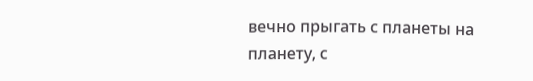вечно прыгать с планеты на планету, с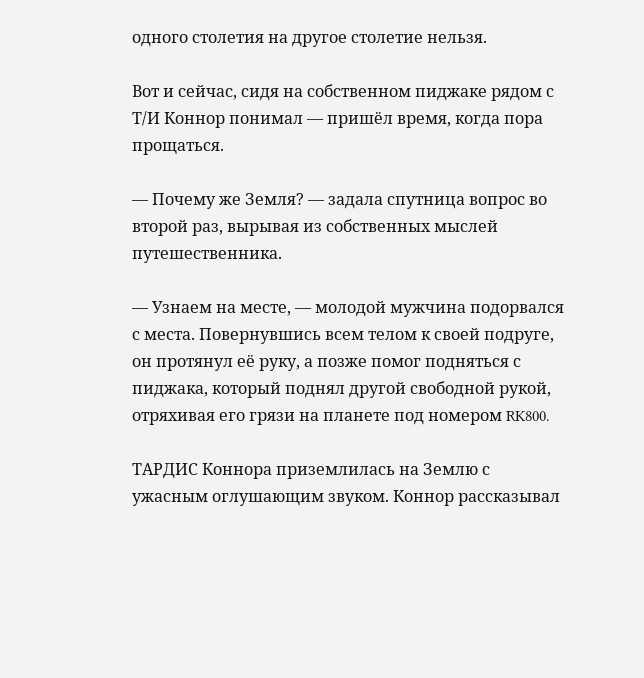одного столетия на другое столетие нельзя.

Вот и сейчас, сидя на собственном пиджаке рядом с Т/И Коннор понимал — пришёл время, когда пора прощаться.

— Почему же Земля? — задала спутница вопрос во второй раз, вырывая из собственных мыслей путешественника.

— Узнаем на месте, — молодой мужчина подорвался с места. Повернувшись всем телом к своей подруге, он протянул её руку, а позже помог подняться с пиджака, который поднял другой свободной рукой, отряхивая его грязи на планете под номером RK800.

ТАРДИС Коннора приземлилась на Землю с ужасным оглушающим звуком. Коннор рассказывал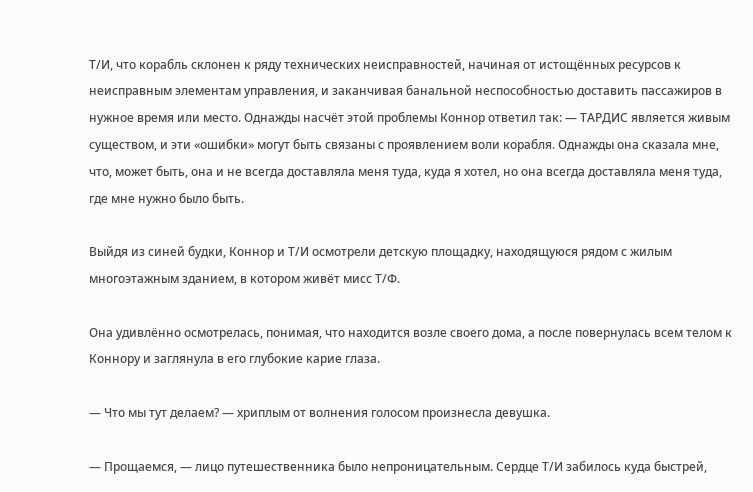Т/И, что корабль склонен к ряду технических неисправностей, начиная от истощённых ресурсов к неисправным элементам управления, и заканчивая банальной неспособностью доставить пассажиров в нужное время или место. Однажды насчёт этой проблемы Коннор ответил так: — ТАРДИС является живым существом, и эти «ошибки» могут быть связаны с проявлением воли корабля. Однажды она сказала мне, что, может быть, она и не всегда доставляла меня туда, куда я хотел, но она всегда доставляла меня туда, где мне нужно было быть.

Выйдя из синей будки, Коннор и Т/И осмотрели детскую площадку, находящуюся рядом с жилым многоэтажным зданием, в котором живёт мисс Т/Ф.

Она удивлённо осмотрелась, понимая, что находится возле своего дома, а после повернулась всем телом к Коннору и заглянула в его глубокие карие глаза.

— Что мы тут делаем? — хриплым от волнения голосом произнесла девушка.

— Прощаемся, — лицо путешественника было непроницательным. Сердце Т/И забилось куда быстрей,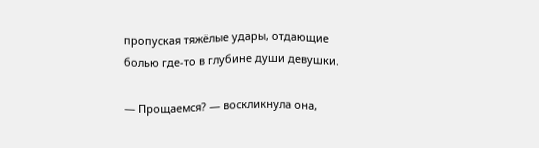пропуская тяжёлые удары, отдающие болью где-то в глубине души девушки.

— Прощаемся? — воскликнула она,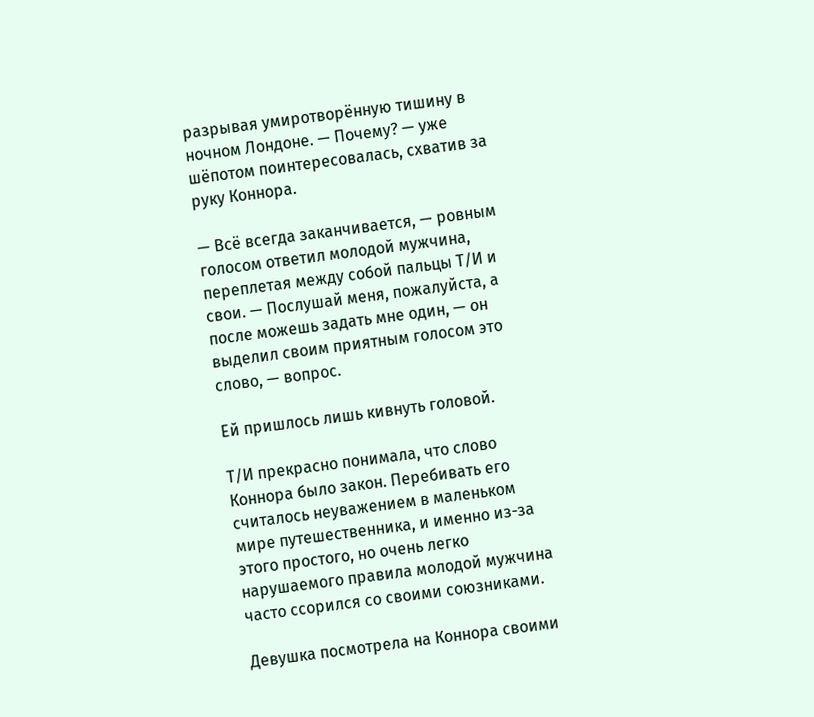разрывая умиротворённую тишину в ночном Лондоне. — Почему? — уже шёпотом поинтересовалась, схватив за руку Коннора.

— Всё всегда заканчивается, — ровным голосом ответил молодой мужчина, переплетая между собой пальцы Т/И и свои. — Послушай меня, пожалуйста, а после можешь задать мне один, — он выделил своим приятным голосом это слово, — вопрос.

Ей пришлось лишь кивнуть головой.

Т/И прекрасно понимала, что слово Коннора было закон. Перебивать его считалось неуважением в маленьком мире путешественника, и именно из-за этого простого, но очень легко нарушаемого правила молодой мужчина часто ссорился со своими союзниками.

Девушка посмотрела на Коннора своими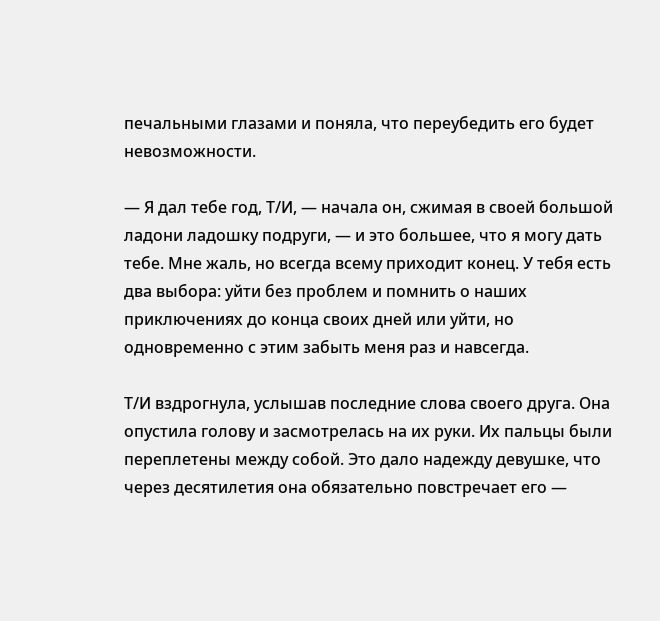печальными глазами и поняла, что переубедить его будет невозможности.

— Я дал тебе год, Т/И, — начала он, сжимая в своей большой ладони ладошку подруги, — и это большее, что я могу дать тебе. Мне жаль, но всегда всему приходит конец. У тебя есть два выбора: уйти без проблем и помнить о наших приключениях до конца своих дней или уйти, но одновременно с этим забыть меня раз и навсегда.

Т/И вздрогнула, услышав последние слова своего друга. Она опустила голову и засмотрелась на их руки. Их пальцы были переплетены между собой. Это дало надежду девушке, что через десятилетия она обязательно повстречает его —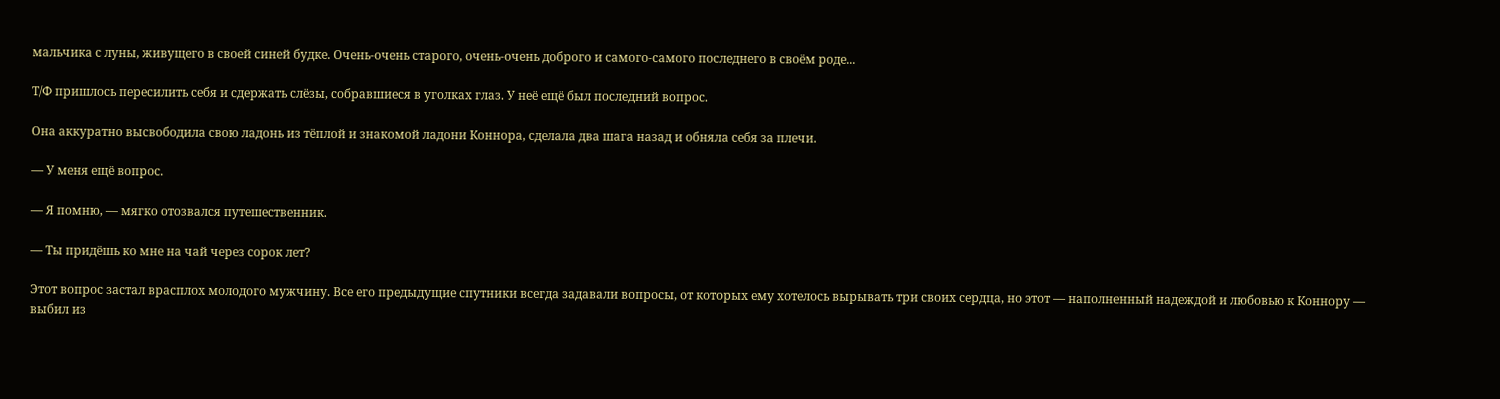мальчика с луны, живущего в своей синей будке. Очень-очень старого, очень-очень доброго и самого-самого последнего в своём роде...

Т/Ф пришлось пересилить себя и сдержать слёзы, собравшиеся в уголках глаз. У неё ещё был последний вопрос.

Она аккуратно высвободила свою ладонь из тёплой и знакомой ладони Коннора, сделала два шага назад и обняла себя за плечи.

— У меня ещё вопрос.

— Я помню, — мягко отозвался путешественник.

— Ты придёшь ко мне на чай через сорок лет?

Этот вопрос застал врасплох молодого мужчину. Все его предыдущие спутники всегда задавали вопросы, от которых ему хотелось вырывать три своих сердца, но этот — наполненный надеждой и любовью к Коннору — выбил из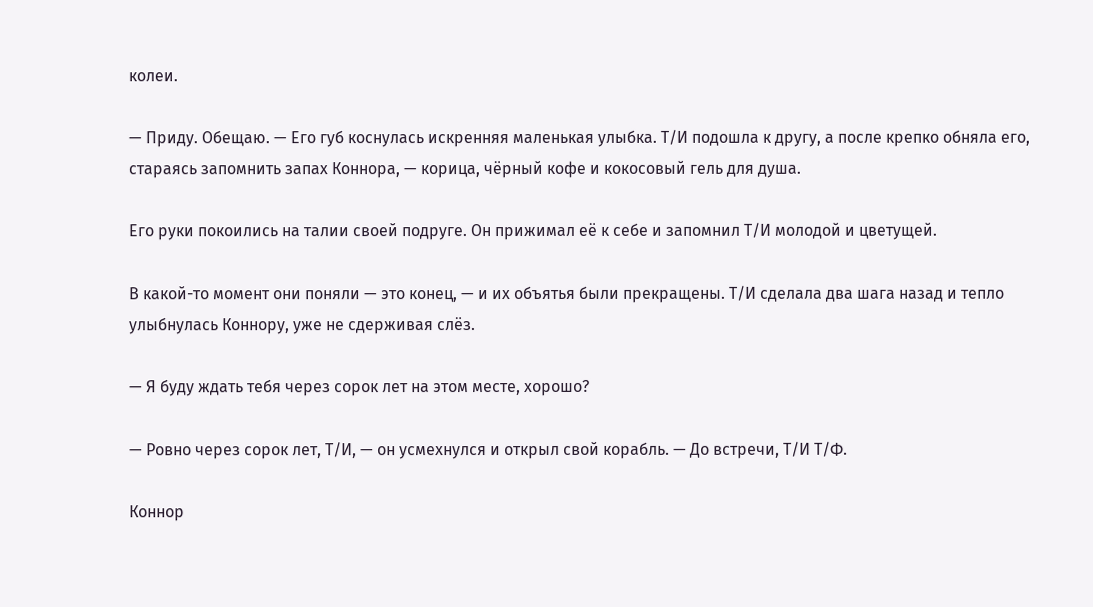колеи.

— Приду. Обещаю. — Его губ коснулась искренняя маленькая улыбка. Т/И подошла к другу, а после крепко обняла его, стараясь запомнить запах Коннора, — корица, чёрный кофе и кокосовый гель для душа.

Его руки покоились на талии своей подруге. Он прижимал её к себе и запомнил Т/И молодой и цветущей.

В какой-то момент они поняли — это конец, — и их объятья были прекращены. Т/И сделала два шага назад и тепло улыбнулась Коннору, уже не сдерживая слёз.

— Я буду ждать тебя через сорок лет на этом месте, хорошо?

— Ровно через сорок лет, Т/И, — он усмехнулся и открыл свой корабль. — До встречи, Т/И Т/Ф.

Коннор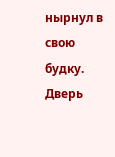нырнул в свою будку. Дверь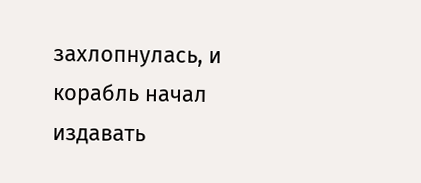захлопнулась, и корабль начал издавать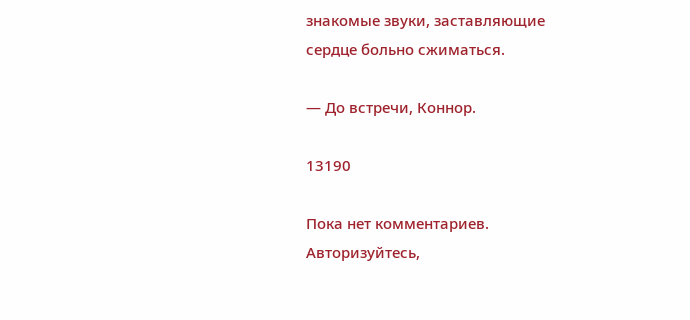знакомые звуки, заставляющие сердце больно сжиматься.

— До встречи, Коннор.

13190

Пока нет комментариев. Авторизуйтесь,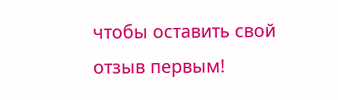чтобы оставить свой отзыв первым!